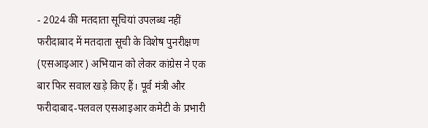- 2024 की मतदाता सूचियां उपलब्ध नहीं
फरीदाबाद में मतदाता सूची के विशेष पुनरीक्षण (एसआइआर) अभियान को लेकर कांग्रेस ने एक बार फिर सवाल खड़े किए हैं। पूर्व मंत्री और फरीदाबाद-पलवल एसआइआर कमेटी के प्रभारी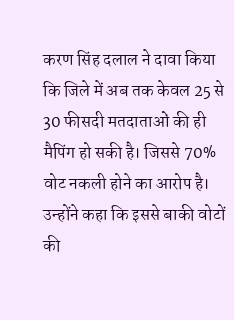करण सिंह दलाल ने दावा किया कि जिले में अब तक केवल 25 से 30 फीसदी मतदाताओं की ही मैपिंग हो सकी है। जिससे 70% वोट नकली होने का आरोप है।
उन्होंने कहा कि इससे बाकी वोटों की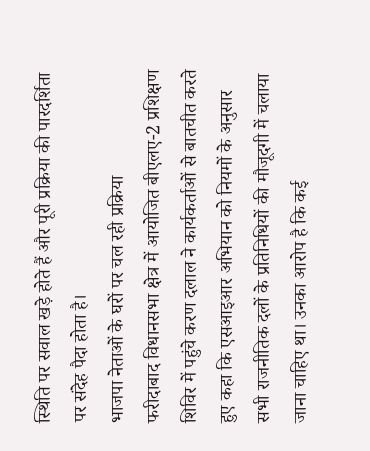स्थिति पर सवाल खड़े होते हैं और पूरी प्रक्रिया की पारदर्शिता पर संदेह पैदा होता है।
भाजपा नेताओं के घरों पर चल रही प्रक्रिया
फरीदाबाद विधानसभा क्षेत्र में आयोजित बीएलए-2 प्रशिक्षण शिविर में पहुंचे करण दलाल ने कार्यकर्ताओं से बातचीत करते हुए कहा कि एसआइआर अभियान को नियमों के अनुसार सभी राजनीतिक दलों के प्रतिनिधियों की मौजूदगी में चलाया जाना चाहिए था। उनका आरोप है कि कई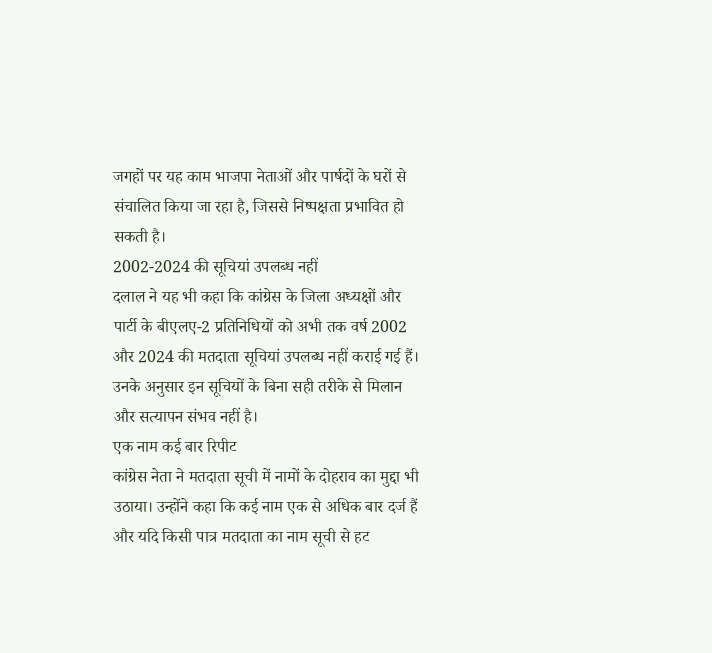जगहों पर यह काम भाजपा नेताओं और पार्षदों के घरों से संचालित किया जा रहा है, जिससे निष्पक्षता प्रभावित हो सकती है।
2002-2024 की सूचियां उपलब्ध नहीं
दलाल ने यह भी कहा कि कांग्रेस के जिला अध्यक्षों और पार्टी के बीएलए-2 प्रतिनिधियों को अभी तक वर्ष 2002 और 2024 की मतदाता सूचियां उपलब्ध नहीं कराई गई हैं। उनके अनुसार इन सूचियों के बिना सही तरीके से मिलान और सत्यापन संभव नहीं है।
एक नाम कई बार रिपीट
कांग्रेस नेता ने मतदाता सूची में नामों के दोहराव का मुद्दा भी उठाया। उन्होंने कहा कि कई नाम एक से अधिक बार दर्ज हैं और यदि किसी पात्र मतदाता का नाम सूची से हट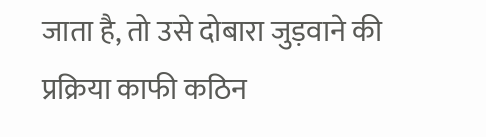जाता है, तो उसे दोबारा जुड़वाने की प्रक्रिया काफी कठिन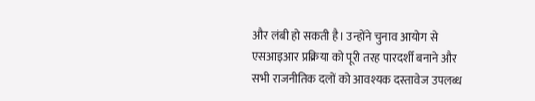और लंबी हो सकती है। उन्होंने चुनाव आयोग से एसआइआर प्रक्रिया को पूरी तरह पारदर्शी बनाने और सभी राजनीतिक दलों को आवश्यक दस्तावेज उपलब्ध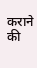कराने की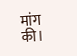मांग की।